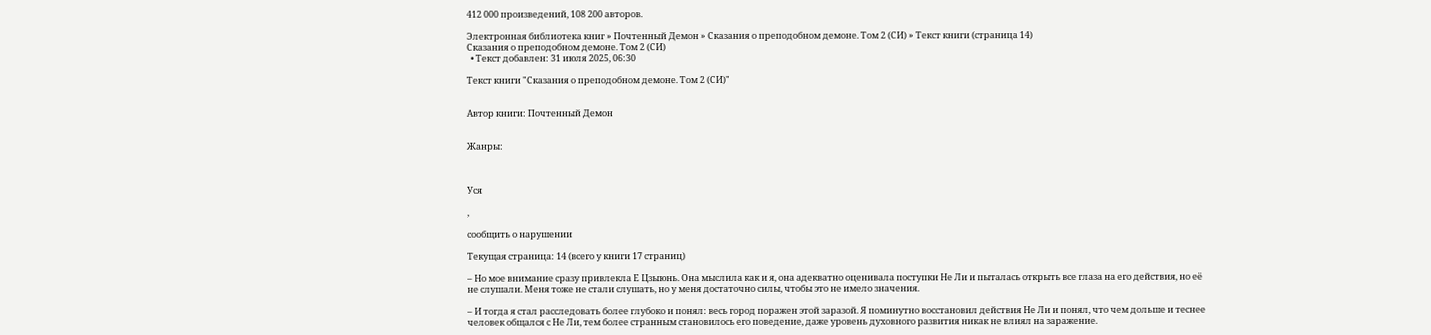412 000 произведений, 108 200 авторов.

Электронная библиотека книг » Почтенный Демон » Сказания о преподобном демоне. Том 2 (СИ) » Текст книги (страница 14)
Сказания о преподобном демоне. Том 2 (СИ)
  • Текст добавлен: 31 июля 2025, 06:30

Текст книги "Сказания о преподобном демоне. Том 2 (СИ)"


Автор книги: Почтенный Демон


Жанры:



Уся

,

сообщить о нарушении

Текущая страница: 14 (всего у книги 17 страниц)

– Но мое внимание сразу привлекла Е Цзыюнь. Она мыслила как и я, она адекватно оценивала поступки Не Ли и пыталась открыть все глаза на его действия, но её не слушали. Меня тоже не стали слушать, но у меня достаточно силы, чтобы это не имело значения.

– И тогда я стал расследовать более глубоко и понял: весь город поражен этой заразой. Я поминутно восстановил действия Не Ли и понял, что чем дольше и теснее человек общался с Не Ли, тем более странным становилось его поведение, даже уровень духовного развития никак не влиял на заражение.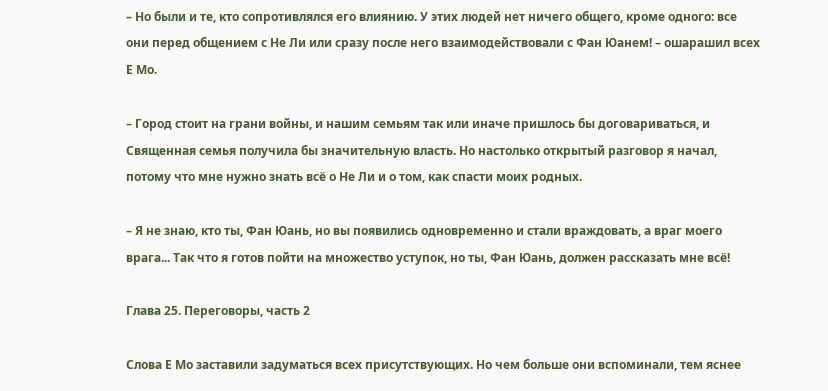– Но были и те, кто сопротивлялся его влиянию. У этих людей нет ничего общего, кроме одного: все они перед общением с Не Ли или сразу после него взаимодействовали с Фан Юанем! – ошарашил всех Е Мо.

– Город стоит на грани войны, и нашим семьям так или иначе пришлось бы договариваться, и Священная семья получила бы значительную власть. Но настолько открытый разговор я начал, потому что мне нужно знать всё о Не Ли и о том, как спасти моих родных.

– Я не знаю, кто ты, Фан Юань, но вы появились одновременно и стали враждовать, а враг моего врага... Так что я готов пойти на множество уступок, но ты, Фан Юань, должен рассказать мне всё!

Глава 25. Переговоры, часть 2

Слова Е Мо заставили задуматься всех присутствующих. Но чем больше они вспоминали, тем яснее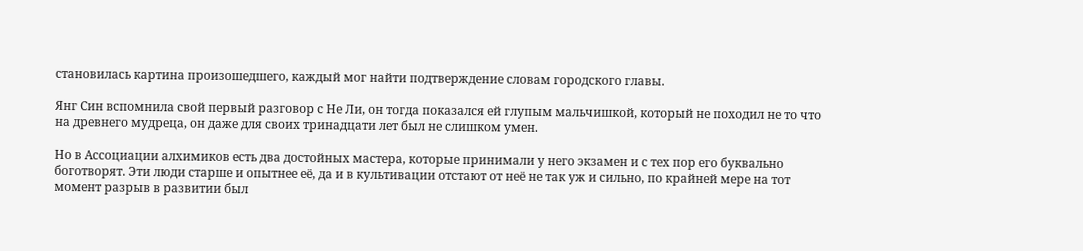становилась картина произошедшего, каждый мог найти подтверждение словам городского главы.

Янг Син вспомнила свой первый разговор с Не Ли, он тогда показался ей глупым мальчишкой, который не походил не то что на древнего мудреца, он даже для своих тринадцати лет был не слишком умен.

Но в Ассоциации алхимиков есть два достойных мастера, которые принимали у него экзамен и с тех пор его буквально боготворят. Эти люди старше и опытнее её, да и в культивации отстают от неё не так уж и сильно, по крайней мере на тот момент разрыв в развитии был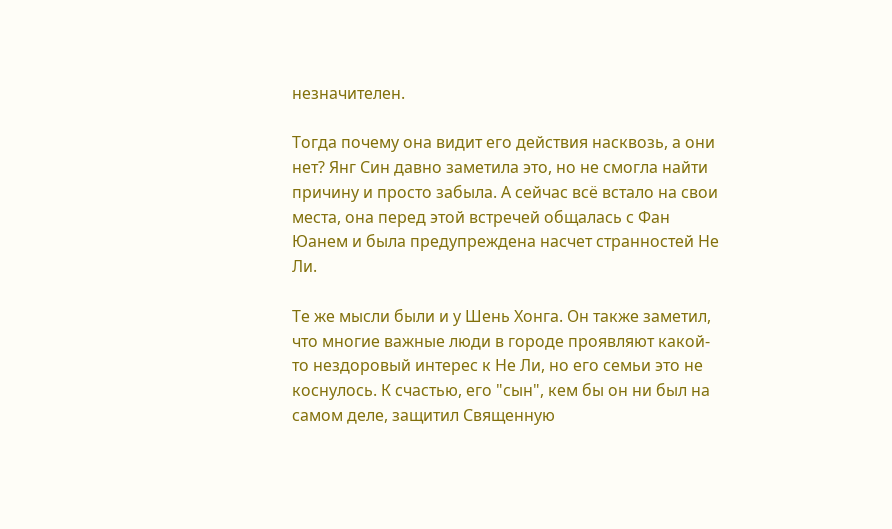незначителен.

Тогда почему она видит его действия насквозь, а они нет? Янг Син давно заметила это, но не смогла найти причину и просто забыла. А сейчас всё встало на свои места, она перед этой встречей общалась с Фан Юанем и была предупреждена насчет странностей Не Ли.

Те же мысли были и у Шень Хонга. Он также заметил, что многие важные люди в городе проявляют какой-то нездоровый интерес к Не Ли, но его семьи это не коснулось. К счастью, его "сын", кем бы он ни был на самом деле, защитил Священную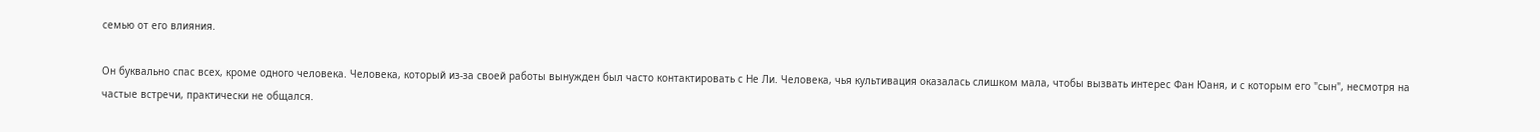семью от его влияния.

Он буквально спас всех, кроме одного человека. Человека, который из-за своей работы вынужден был часто контактировать с Не Ли. Человека, чья культивация оказалась слишком мала, чтобы вызвать интерес Фан Юаня, и с которым его "сын", несмотря на частые встречи, практически не общался.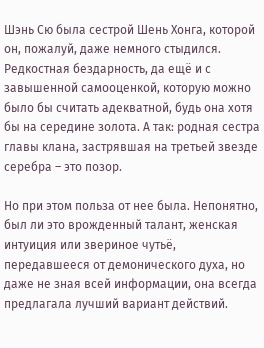Шэнь Сю была сестрой Шень Хонга, которой он, пожалуй, даже немного стыдился. Редкостная бездарность, да ещё и с завышенной самооценкой, которую можно было бы считать адекватной, будь она хотя бы на середине золота. А так: родная сестра главы клана, застрявшая на третьей звезде серебра – это позор.

Но при этом польза от нее была. Непонятно, был ли это врожденный талант, женская интуиция или звериное чутьё, передавшееся от демонического духа, но даже не зная всей информации, она всегда предлагала лучший вариант действий.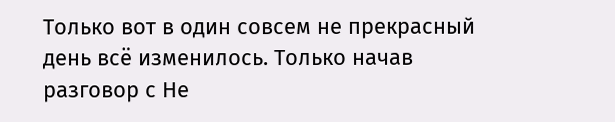Только вот в один совсем не прекрасный день всё изменилось. Только начав разговор с Не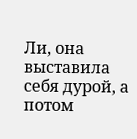Ли, она выставила себя дурой, а потом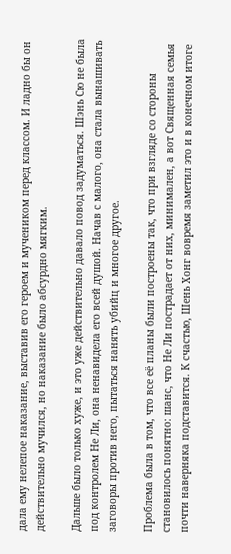дала ему нелепое наказание, выставив его героем и мучеником перед классом. И ладно бы он действительно мучился, но наказание было абсурдно мягким.

Дальше было только хуже, и это уже действительно давало повод задуматься. Шэнь Сю не была под контролем Не Ли, она ненавидела его всей душой. Начав с малого, она стала вынашивать заговоры против него, пытаться нанять убийц и многое другое.

Проблема была в том, что все её планы были построены так, что при взгляде со стороны становилось понятно: шанс, что Не Ли пострадает от них, минимален, а вот Священная семья почти наверняка подставится. К счастью, Шень Хонг вовремя заметил это и в конечном итоге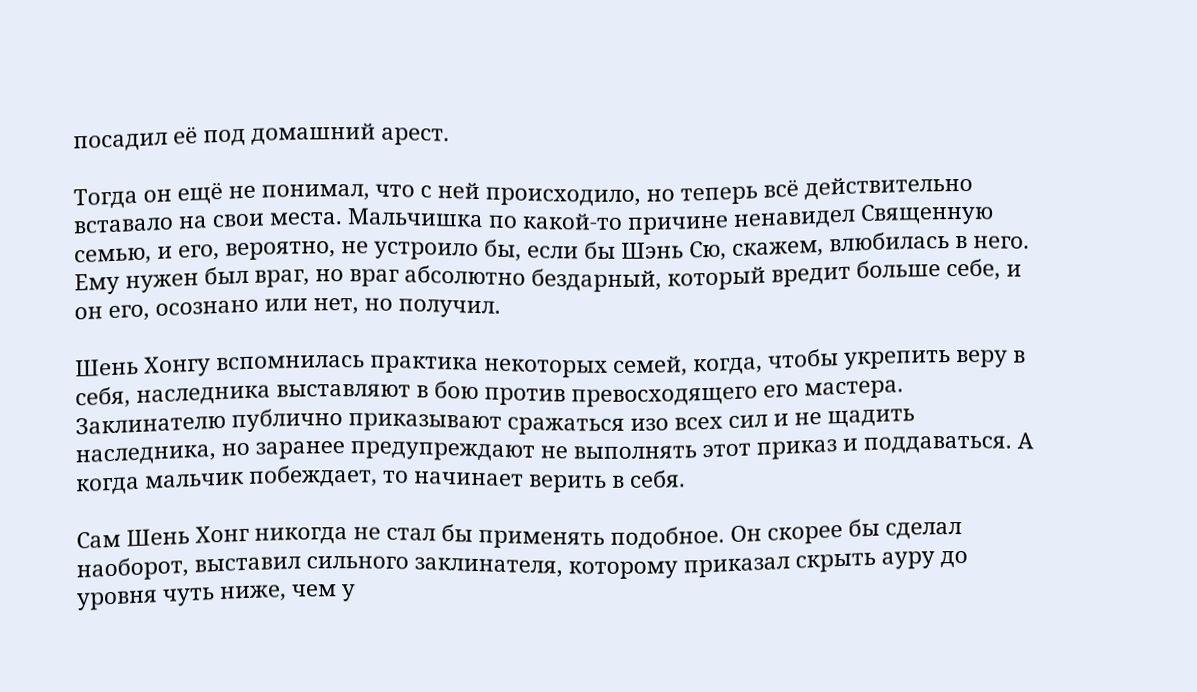посадил её под домашний арест.

Тогда он ещё не понимал, что с ней происходило, но теперь всё действительно вставало на свои места. Мальчишка по какой-то причине ненавидел Священную семью, и его, вероятно, не устроило бы, если бы Шэнь Сю, скажем, влюбилась в него. Ему нужен был враг, но враг абсолютно бездарный, который вредит больше себе, и он его, осознано или нет, но получил.

Шень Хонгу вспомнилась практика некоторых семей, когда, чтобы укрепить веру в себя, наследника выставляют в бою против превосходящего его мастера. Заклинателю публично приказывают сражаться изо всех сил и не щадить наследника, но заранее предупреждают не выполнять этот приказ и поддаваться. А когда мальчик побеждает, то начинает верить в себя.

Сам Шень Хонг никогда не стал бы применять подобное. Он скорее бы сделал наоборот, выставил сильного заклинателя, которому приказал скрыть ауру до уровня чуть ниже, чем у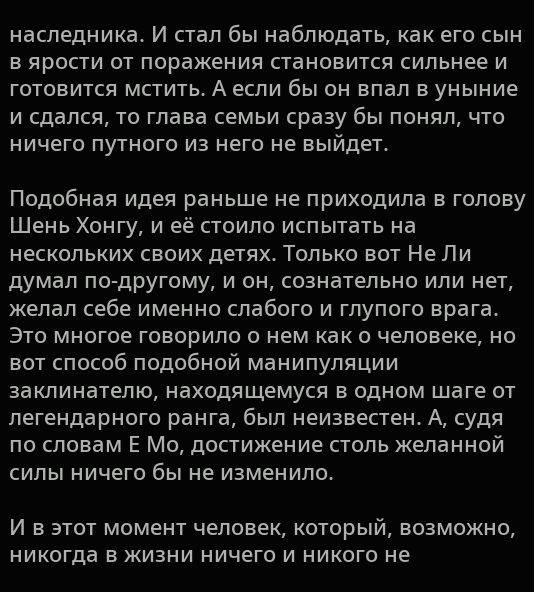наследника. И стал бы наблюдать, как его сын в ярости от поражения становится сильнее и готовится мстить. А если бы он впал в уныние и сдался, то глава семьи сразу бы понял, что ничего путного из него не выйдет.

Подобная идея раньше не приходила в голову Шень Хонгу, и её стоило испытать на нескольких своих детях. Только вот Не Ли думал по-другому, и он, сознательно или нет, желал себе именно слабого и глупого врага. Это многое говорило о нем как о человеке, но вот способ подобной манипуляции заклинателю, находящемуся в одном шаге от легендарного ранга, был неизвестен. А, судя по словам Е Мо, достижение столь желанной силы ничего бы не изменило.

И в этот момент человек, который, возможно, никогда в жизни ничего и никого не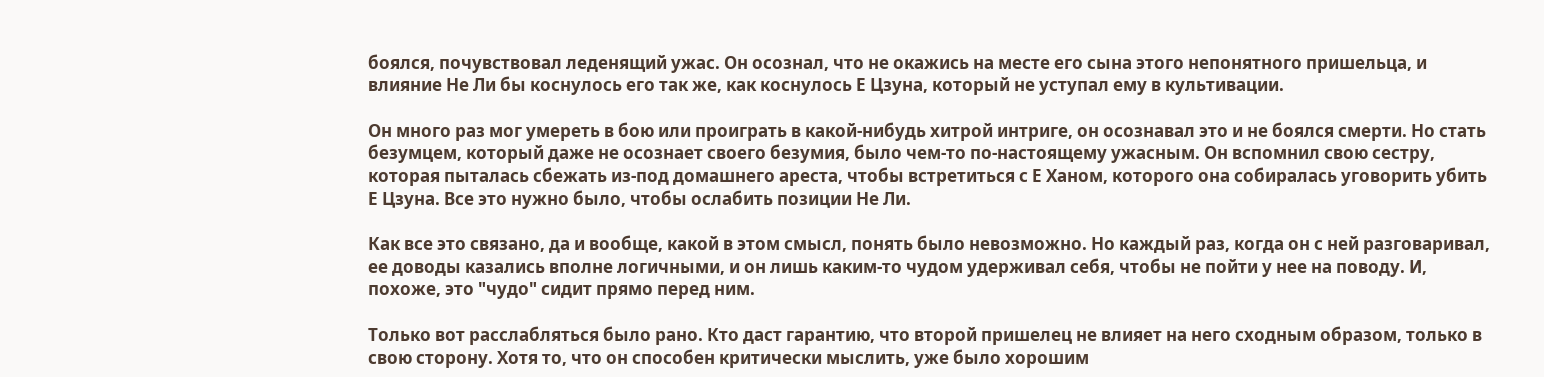боялся, почувствовал леденящий ужас. Он осознал, что не окажись на месте его сына этого непонятного пришельца, и влияние Не Ли бы коснулось его так же, как коснулось Е Цзуна, который не уступал ему в культивации.

Он много раз мог умереть в бою или проиграть в какой-нибудь хитрой интриге, он осознавал это и не боялся смерти. Но стать безумцем, который даже не осознает своего безумия, было чем-то по-настоящему ужасным. Он вспомнил свою сестру, которая пыталась сбежать из-под домашнего ареста, чтобы встретиться с Е Ханом, которого она собиралась уговорить убить Е Цзуна. Все это нужно было, чтобы ослабить позиции Не Ли.

Как все это связано, да и вообще, какой в этом смысл, понять было невозможно. Но каждый раз, когда он с ней разговаривал, ее доводы казались вполне логичными, и он лишь каким-то чудом удерживал себя, чтобы не пойти у нее на поводу. И, похоже, это "чудо" сидит прямо перед ним.

Только вот расслабляться было рано. Кто даст гарантию, что второй пришелец не влияет на него сходным образом, только в свою сторону. Хотя то, что он способен критически мыслить, уже было хорошим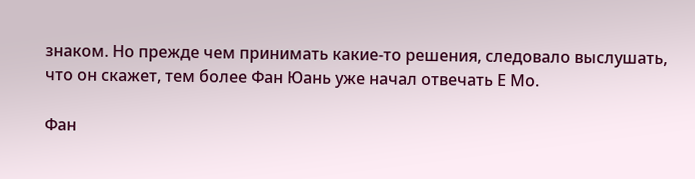знаком. Но прежде чем принимать какие-то решения, следовало выслушать, что он скажет, тем более Фан Юань уже начал отвечать Е Мо.

Фан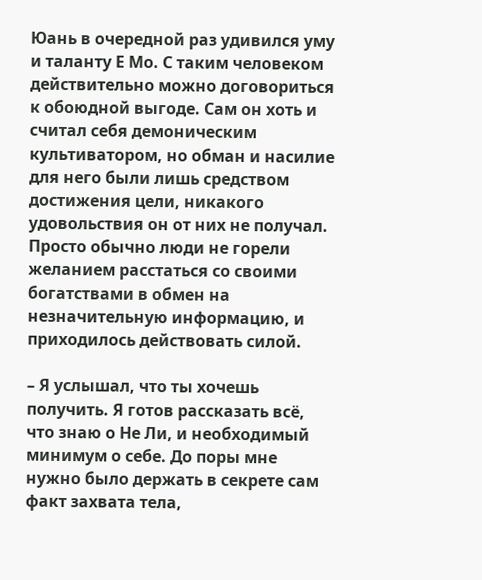Юань в очередной раз удивился уму и таланту Е Мо. С таким человеком действительно можно договориться к обоюдной выгоде. Сам он хоть и считал себя демоническим культиватором, но обман и насилие для него были лишь средством достижения цели, никакого удовольствия он от них не получал. Просто обычно люди не горели желанием расстаться со своими богатствами в обмен на незначительную информацию, и приходилось действовать силой.

– Я услышал, что ты хочешь получить. Я готов рассказать всё, что знаю о Не Ли, и необходимый минимум о себе. До поры мне нужно было держать в секрете сам факт захвата тела,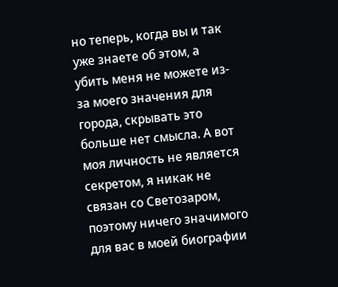но теперь, когда вы и так уже знаете об этом, а убить меня не можете из-за моего значения для города, скрывать это больше нет смысла. А вот моя личность не является секретом, я никак не связан со Светозаром, поэтому ничего значимого для вас в моей биографии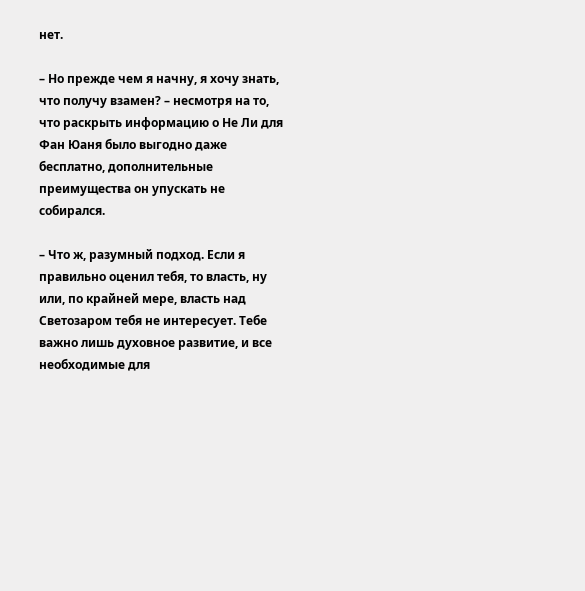нет.

– Но прежде чем я начну, я хочу знать, что получу взамен? – несмотря на то, что раскрыть информацию о Не Ли для Фан Юаня было выгодно даже бесплатно, дополнительные преимущества он упускать не собирался.

– Что ж, разумный подход. Если я правильно оценил тебя, то власть, ну или, по крайней мере, власть над Светозаром тебя не интересует. Тебе важно лишь духовное развитие, и все необходимые для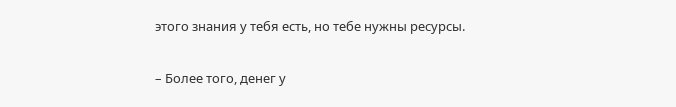этого знания у тебя есть, но тебе нужны ресурсы.

– Более того, денег у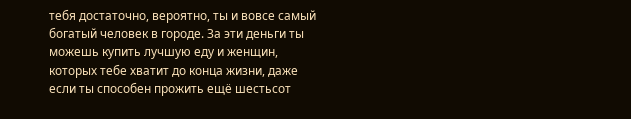тебя достаточно, вероятно, ты и вовсе самый богатый человек в городе. За эти деньги ты можешь купить лучшую еду и женщин, которых тебе хватит до конца жизни, даже если ты способен прожить ещё шестьсот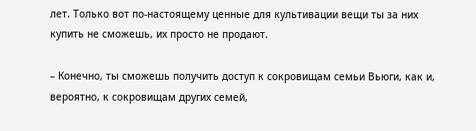лет. Только вот по-настоящему ценные для культивации вещи ты за них купить не сможешь, их просто не продают.

– Конечно, ты сможешь получить доступ к сокровищам семьи Вьюги, как и, вероятно, к сокровищам других семей,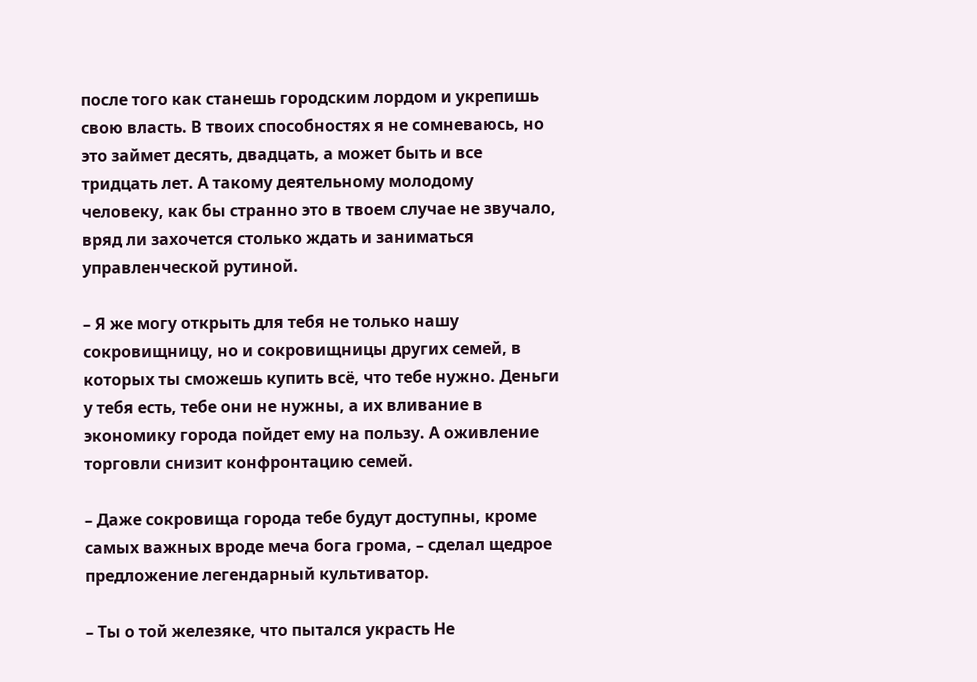после того как станешь городским лордом и укрепишь свою власть. В твоих способностях я не сомневаюсь, но это займет десять, двадцать, а может быть и все тридцать лет. А такому деятельному молодому человеку, как бы странно это в твоем случае не звучало, вряд ли захочется столько ждать и заниматься управленческой рутиной.

– Я же могу открыть для тебя не только нашу сокровищницу, но и сокровищницы других семей, в которых ты сможешь купить всё, что тебе нужно. Деньги у тебя есть, тебе они не нужны, а их вливание в экономику города пойдет ему на пользу. А оживление торговли снизит конфронтацию семей.

– Даже сокровища города тебе будут доступны, кроме самых важных вроде меча бога грома, – сделал щедрое предложение легендарный культиватор.

– Ты о той железяке, что пытался украсть Не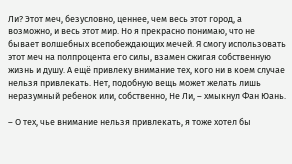Ли? Этот меч, безусловно, ценнее, чем весь этот город, а возможно, и весь этот мир. Но я прекрасно понимаю, что не бывает волшебных всепобеждающих мечей. Я смогу использовать этот меч на полпроцента его силы, взамен сжигая собственную жизнь и душу. А ещё привлеку внимание тех, кого ни в коем случае нельзя привлекать. Нет, подобную вещь может желать лишь неразумный ребенок или, собственно, Не Ли, – хмыкнул Фан Юань.

– О тех, чье внимание нельзя привлекать, я тоже хотел бы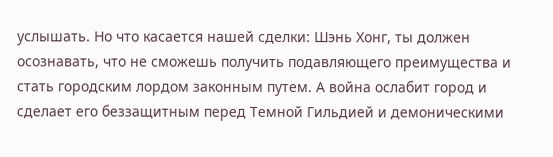услышать. Но что касается нашей сделки: Шэнь Хонг, ты должен осознавать, что не сможешь получить подавляющего преимущества и стать городским лордом законным путем. А война ослабит город и сделает его беззащитным перед Темной Гильдией и демоническими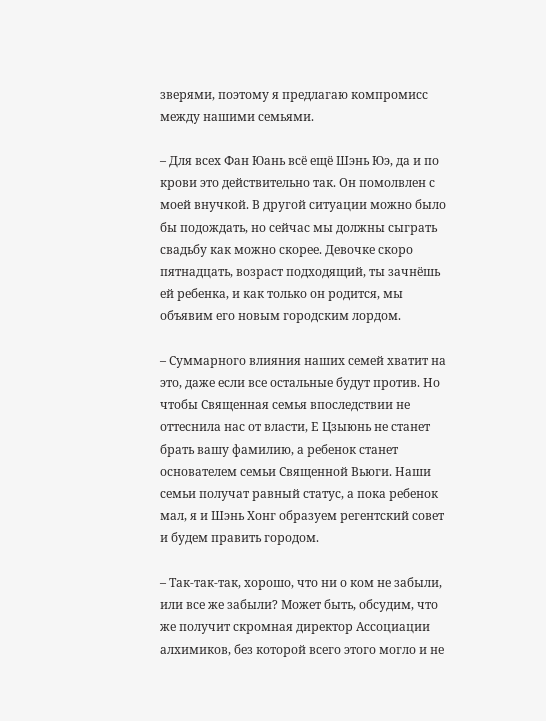зверями, поэтому я предлагаю компромисс между нашими семьями.

– Для всех Фан Юань всё ещё Шэнь Юэ, да и по крови это действительно так. Он помолвлен с моей внучкой. В другой ситуации можно было бы подождать, но сейчас мы должны сыграть свадьбу как можно скорее. Девочке скоро пятнадцать, возраст подходящий, ты зачнёшь ей ребенка, и как только он родится, мы объявим его новым городским лордом.

– Суммарного влияния наших семей хватит на это, даже если все остальные будут против. Но чтобы Священная семья впоследствии не оттеснила нас от власти, Е Цзыюнь не станет брать вашу фамилию, а ребенок станет основателем семьи Священной Вьюги. Наши семьи получат равный статус, а пока ребенок мал, я и Шэнь Хонг образуем регентский совет и будем править городом.

– Так-так-так, хорошо, что ни о ком не забыли, или все же забыли? Может быть, обсудим, что же получит скромная директор Ассоциации алхимиков, без которой всего этого могло и не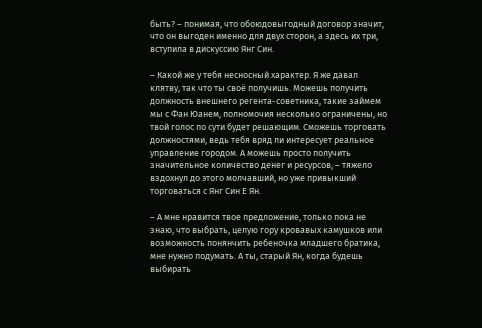быть? – понимая, что обоюдовыгодный договор значит, что он выгоден именно для двух сторон, а здесь их три, вступила в дискуссию Янг Син.

– Какой же у тебя несносный характер. Я же давал клятву, так что ты своё получишь. Можешь получить должность внешнего регента-советника, такие займем мы с Фан Юанем, полномочия несколько ограничены, но твой голос по сути будет решающим. Сможешь торговать должностями, ведь тебя вряд ли интересует реальное управление городом. А можешь просто получить значительное количество денег и ресурсов, – тяжело вздохнул до этого молчавший, но уже привыкший торговаться с Янг Син Е Ян.

– А мне нравится твое предложение, только пока не знаю, что выбрать, целую гору кровавых камушков или возможность понянчить ребеночка младшего братика, мне нужно подумать. А ты, старый Ян, когда будешь выбирать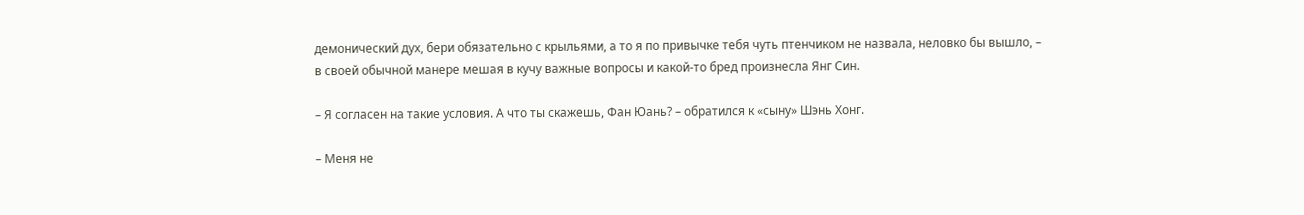демонический дух, бери обязательно с крыльями, а то я по привычке тебя чуть птенчиком не назвала, неловко бы вышло, – в своей обычной манере мешая в кучу важные вопросы и какой-то бред произнесла Янг Син.

– Я согласен на такие условия. А что ты скажешь, Фан Юань? – обратился к «сыну» Шэнь Хонг.

– Меня не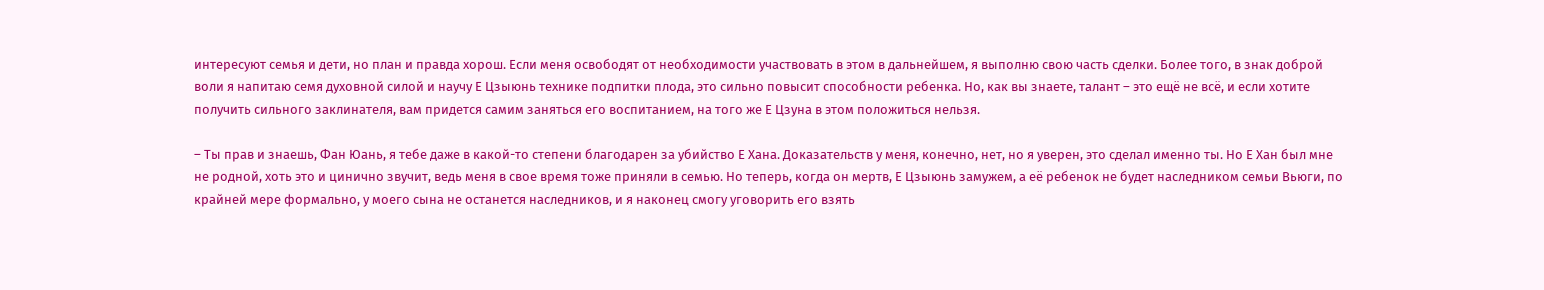интересуют семья и дети, но план и правда хорош. Если меня освободят от необходимости участвовать в этом в дальнейшем, я выполню свою часть сделки. Более того, в знак доброй воли я напитаю семя духовной силой и научу Е Цзыюнь технике подпитки плода, это сильно повысит способности ребенка. Но, как вы знаете, талант – это ещё не всё, и если хотите получить сильного заклинателя, вам придется самим заняться его воспитанием, на того же Е Цзуна в этом положиться нельзя.

– Ты прав и знаешь, Фан Юань, я тебе даже в какой-то степени благодарен за убийство Е Хана. Доказательств у меня, конечно, нет, но я уверен, это сделал именно ты. Но Е Хан был мне не родной, хоть это и цинично звучит, ведь меня в свое время тоже приняли в семью. Но теперь, когда он мертв, Е Цзыюнь замужем, а её ребенок не будет наследником семьи Вьюги, по крайней мере формально, у моего сына не останется наследников, и я наконец смогу уговорить его взять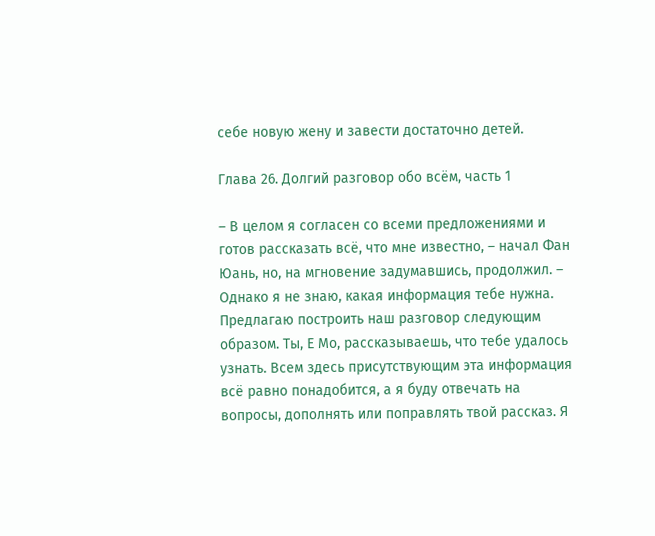себе новую жену и завести достаточно детей.

Глава 26. Долгий разговор обо всём, часть 1

– В целом я согласен со всеми предложениями и готов рассказать всё, что мне известно, – начал Фан Юань, но, на мгновение задумавшись, продолжил. – Однако я не знаю, какая информация тебе нужна. Предлагаю построить наш разговор следующим образом. Ты, Е Мо, рассказываешь, что тебе удалось узнать. Всем здесь присутствующим эта информация всё равно понадобится, а я буду отвечать на вопросы, дополнять или поправлять твой рассказ. Я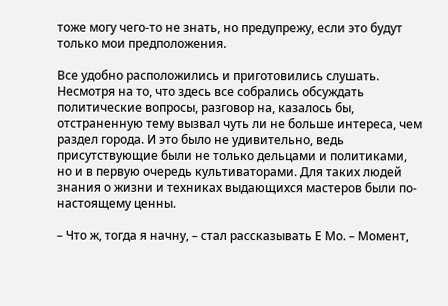тоже могу чего-то не знать, но предупрежу, если это будут только мои предположения.

Все удобно расположились и приготовились слушать. Несмотря на то, что здесь все собрались обсуждать политические вопросы, разговор на, казалось бы, отстраненную тему вызвал чуть ли не больше интереса, чем раздел города. И это было не удивительно, ведь присутствующие были не только дельцами и политиками, но и в первую очередь культиваторами. Для таких людей знания о жизни и техниках выдающихся мастеров были по-настоящему ценны.

– Что ж, тогда я начну, – стал рассказывать Е Мо. – Момент,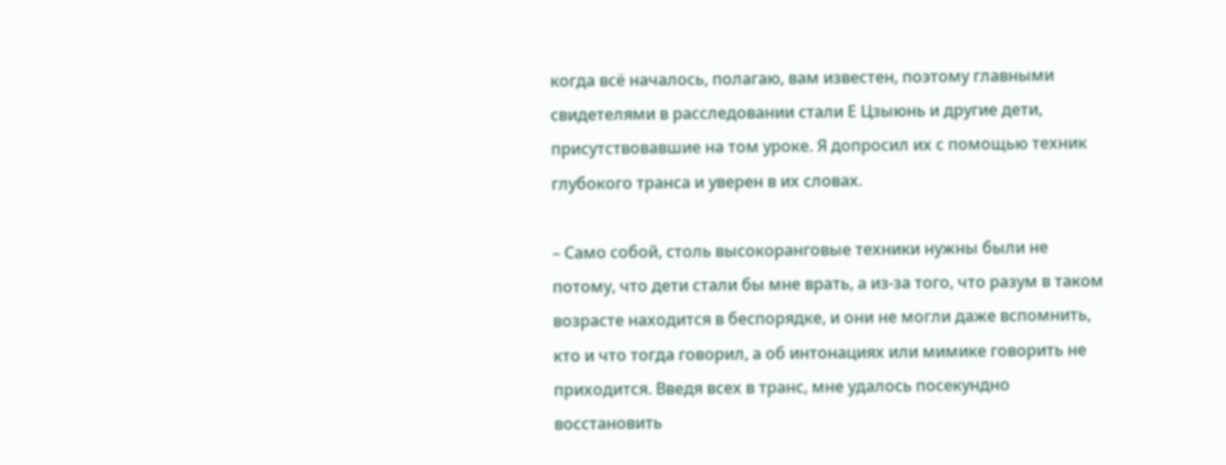когда всё началось, полагаю, вам известен, поэтому главными свидетелями в расследовании стали Е Цзыюнь и другие дети, присутствовавшие на том уроке. Я допросил их с помощью техник глубокого транса и уверен в их словах.

– Само собой, столь высокоранговые техники нужны были не потому, что дети стали бы мне врать, а из-за того, что разум в таком возрасте находится в беспорядке, и они не могли даже вспомнить, кто и что тогда говорил, а об интонациях или мимике говорить не приходится. Введя всех в транс, мне удалось посекундно восстановить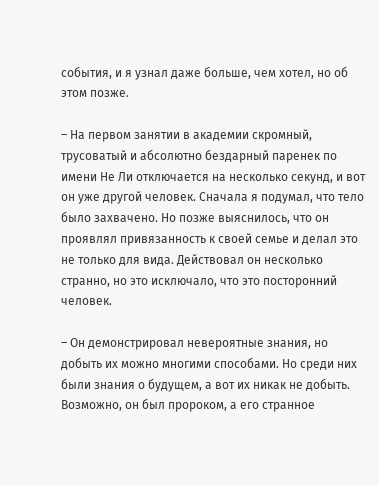события, и я узнал даже больше, чем хотел, но об этом позже.

– На первом занятии в академии скромный, трусоватый и абсолютно бездарный паренек по имени Не Ли отключается на несколько секунд, и вот он уже другой человек. Сначала я подумал, что тело было захвачено. Но позже выяснилось, что он проявлял привязанность к своей семье и делал это не только для вида. Действовал он несколько странно, но это исключало, что это посторонний человек.

– Он демонстрировал невероятные знания, но добыть их можно многими способами. Но среди них были знания о будущем, а вот их никак не добыть. Возможно, он был пророком, а его странное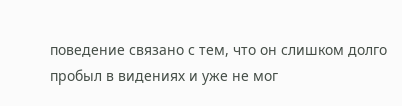поведение связано с тем, что он слишком долго пробыл в видениях и уже не мог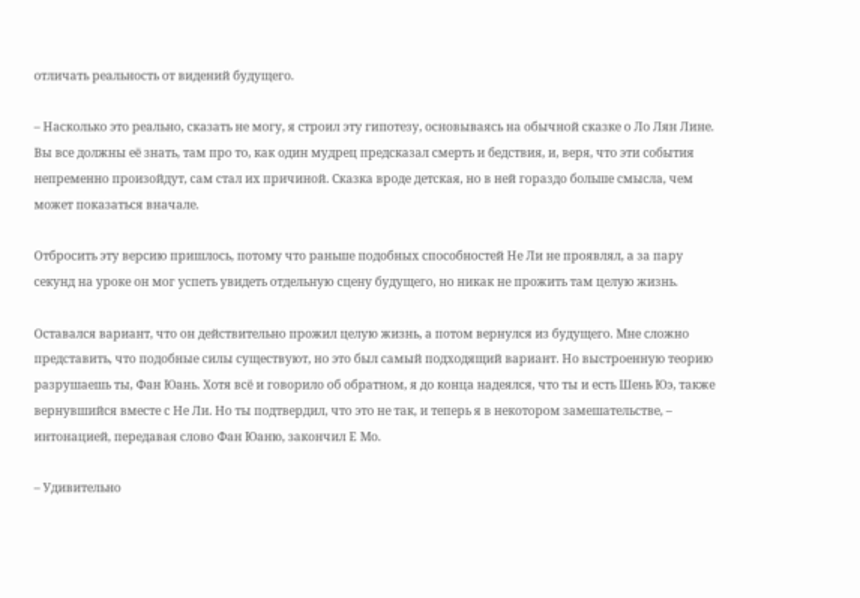отличать реальность от видений будущего.

– Насколько это реально, сказать не могу, я строил эту гипотезу, основываясь на обычной сказке о Ло Лян Лине. Вы все должны её знать, там про то, как один мудрец предсказал смерть и бедствия, и, веря, что эти события непременно произойдут, сам стал их причиной. Сказка вроде детская, но в ней гораздо больше смысла, чем может показаться вначале.

Отбросить эту версию пришлось, потому что раньше подобных способностей Не Ли не проявлял, а за пару секунд на уроке он мог успеть увидеть отдельную сцену будущего, но никак не прожить там целую жизнь.

Оставался вариант, что он действительно прожил целую жизнь, а потом вернулся из будущего. Мне сложно представить, что подобные силы существуют, но это был самый подходящий вариант. Но выстроенную теорию разрушаешь ты, Фан Юань. Хотя всё и говорило об обратном, я до конца надеялся, что ты и есть Шень Юэ, также вернувшийся вместе с Не Ли. Но ты подтвердил, что это не так, и теперь я в некотором замешательстве, – интонацией, передавая слово Фан Юаню, закончил Е Мо.

– Удивительно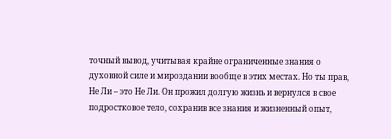точный вывод, учитывая крайне ограниченные знания о духовной силе и мироздании вообще в этих местах. Но ты прав, Не Ли – это Не Ли. Он прожил долгую жизнь и вернулся в свое подростковое тело, сохранив все знания и жизненный опыт,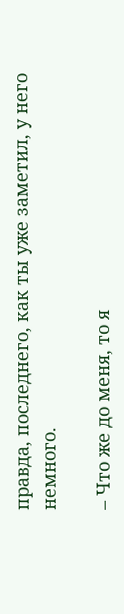правда, последнего, как ты уже заметил, у него немного.

– Что же до меня, то я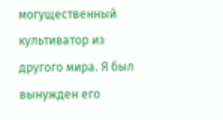могущественный культиватор из другого мира. Я был вынужден его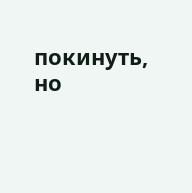покинуть, но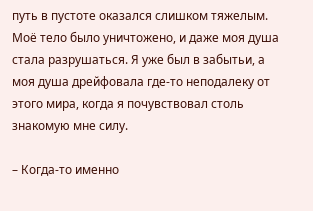путь в пустоте оказался слишком тяжелым. Моё тело было уничтожено, и даже моя душа стала разрушаться. Я уже был в забытьи, а моя душа дрейфовала где-то неподалеку от этого мира, когда я почувствовал столь знакомую мне силу.

– Когда-то именно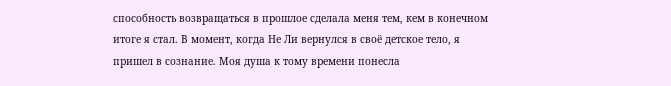способность возвращаться в прошлое сделала меня тем, кем в конечном итоге я стал. В момент, когда Не Ли вернулся в своё детское тело, я пришел в сознание. Моя душа к тому времени понесла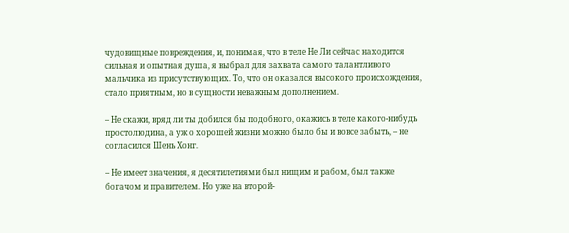чудовищные повреждения, и, понимая, что в теле Не Ли сейчас находится сильная и опытная душа, я выбрал для захвата самого талантливого мальчика из присутствующих. То, что он оказался высокого происхождения, стало приятным, но в сущности неважным дополнением.

– Не скажи, вряд ли ты добился бы подобного, окажись в теле какого-нибудь простолюдина, а уж о хорошей жизни можно было бы и вовсе забыть, – не согласился Шень Хонг.

– Не имеет значения, я десятилетиями был нищим и рабом, был также богачом и правителем. Но уже на второй-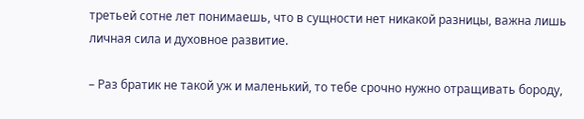третьей сотне лет понимаешь, что в сущности нет никакой разницы, важна лишь личная сила и духовное развитие.

– Раз братик не такой уж и маленький, то тебе срочно нужно отращивать бороду,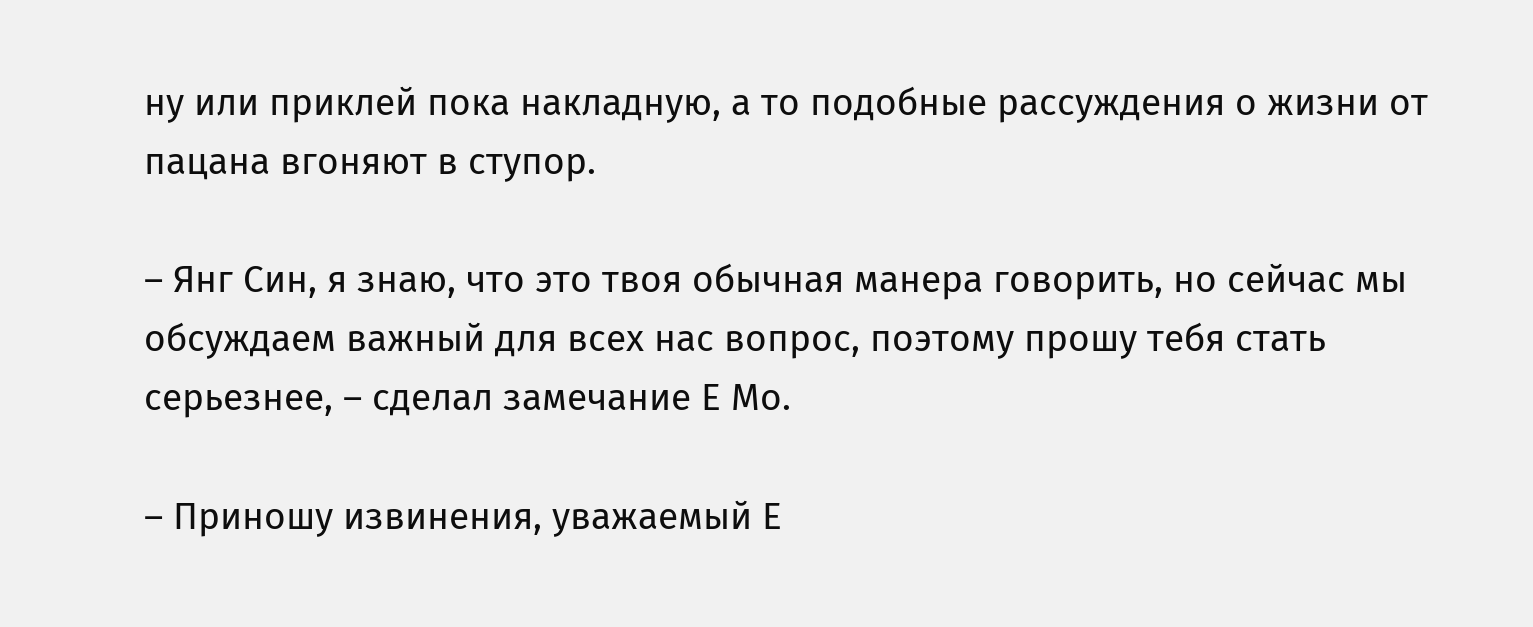ну или приклей пока накладную, а то подобные рассуждения о жизни от пацана вгоняют в ступор.

– Янг Син, я знаю, что это твоя обычная манера говорить, но сейчас мы обсуждаем важный для всех нас вопрос, поэтому прошу тебя стать серьезнее, – сделал замечание Е Мо.

– Приношу извинения, уважаемый Е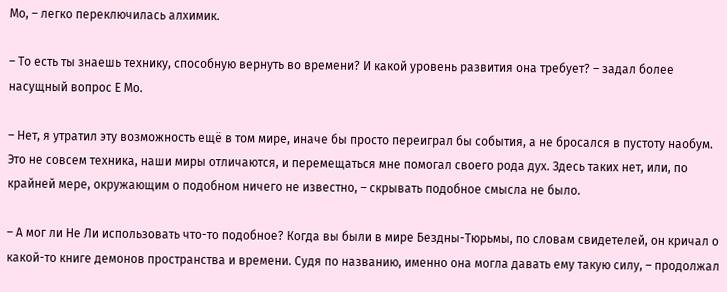Мо, – легко переключилась алхимик.

– То есть ты знаешь технику, способную вернуть во времени? И какой уровень развития она требует? – задал более насущный вопрос Е Мо.

– Нет, я утратил эту возможность ещё в том мире, иначе бы просто переиграл бы события, а не бросался в пустоту наобум. Это не совсем техника, наши миры отличаются, и перемещаться мне помогал своего рода дух. Здесь таких нет, или, по крайней мере, окружающим о подобном ничего не известно, – скрывать подобное смысла не было.

– А мог ли Не Ли использовать что-то подобное? Когда вы были в мире Бездны-Тюрьмы, по словам свидетелей, он кричал о какой-то книге демонов пространства и времени. Судя по названию, именно она могла давать ему такую силу, – продолжал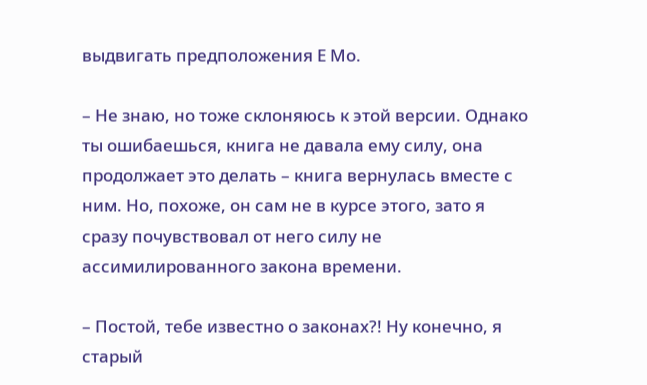выдвигать предположения Е Мо.

– Не знаю, но тоже склоняюсь к этой версии. Однако ты ошибаешься, книга не давала ему силу, она продолжает это делать – книга вернулась вместе с ним. Но, похоже, он сам не в курсе этого, зато я сразу почувствовал от него силу не ассимилированного закона времени.

– Постой, тебе известно о законах?! Ну конечно, я старый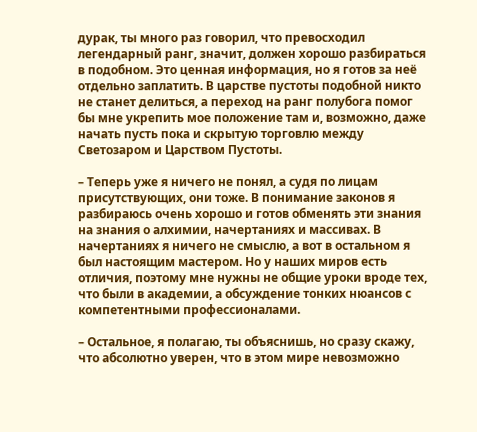дурак, ты много раз говорил, что превосходил легендарный ранг, значит, должен хорошо разбираться в подобном. Это ценная информация, но я готов за неё отдельно заплатить. В царстве пустоты подобной никто не станет делиться, а переход на ранг полубога помог бы мне укрепить мое положение там и, возможно, даже начать пусть пока и скрытую торговлю между Светозаром и Царством Пустоты.

– Теперь уже я ничего не понял, а судя по лицам присутствующих, они тоже. В понимание законов я разбираюсь очень хорошо и готов обменять эти знания на знания о алхимии, начертаниях и массивах. В начертаниях я ничего не смыслю, а вот в остальном я был настоящим мастером. Но у наших миров есть отличия, поэтому мне нужны не общие уроки вроде тех, что были в академии, а обсуждение тонких нюансов с компетентными профессионалами.

– Остальное, я полагаю, ты объяснишь, но сразу скажу, что абсолютно уверен, что в этом мире невозможно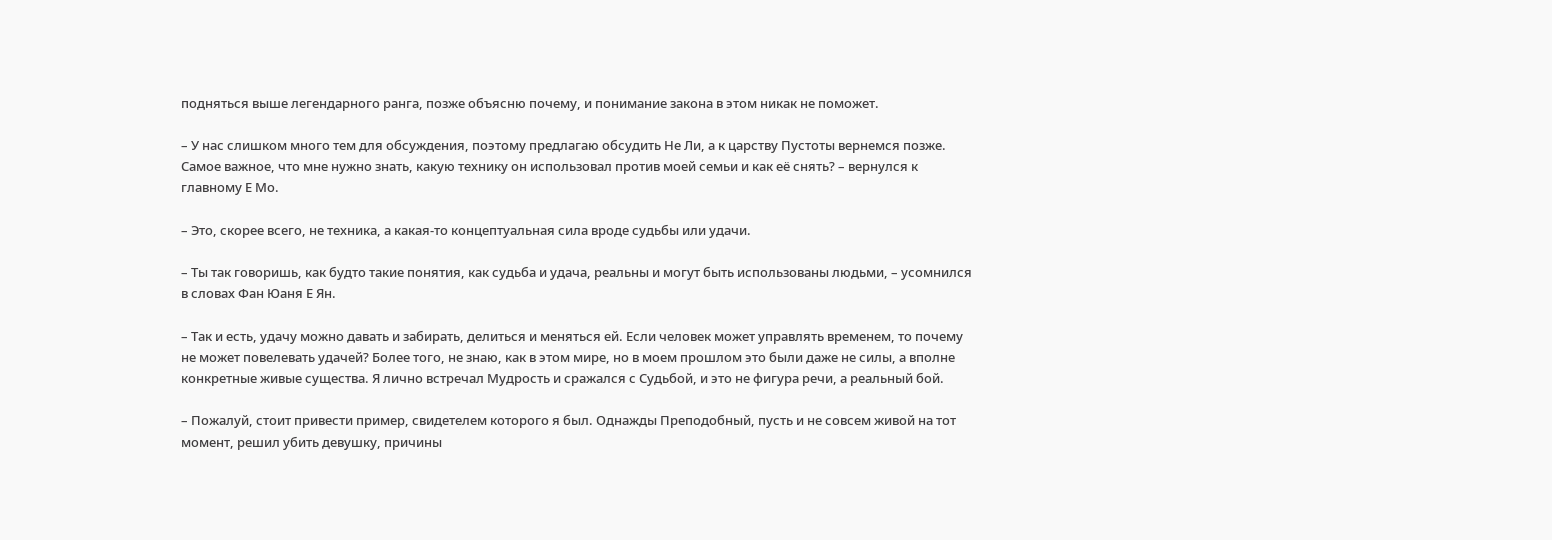подняться выше легендарного ранга, позже объясню почему, и понимание закона в этом никак не поможет.

– У нас слишком много тем для обсуждения, поэтому предлагаю обсудить Не Ли, а к царству Пустоты вернемся позже. Самое важное, что мне нужно знать, какую технику он использовал против моей семьи и как её снять? – вернулся к главному Е Мо.

– Это, скорее всего, не техника, а какая-то концептуальная сила вроде судьбы или удачи.

– Ты так говоришь, как будто такие понятия, как судьба и удача, реальны и могут быть использованы людьми, – усомнился в словах Фан Юаня Е Ян.

– Так и есть, удачу можно давать и забирать, делиться и меняться ей. Если человек может управлять временем, то почему не может повелевать удачей? Более того, не знаю, как в этом мире, но в моем прошлом это были даже не силы, а вполне конкретные живые существа. Я лично встречал Мудрость и сражался с Судьбой, и это не фигура речи, а реальный бой.

– Пожалуй, стоит привести пример, свидетелем которого я был. Однажды Преподобный, пусть и не совсем живой на тот момент, решил убить девушку, причины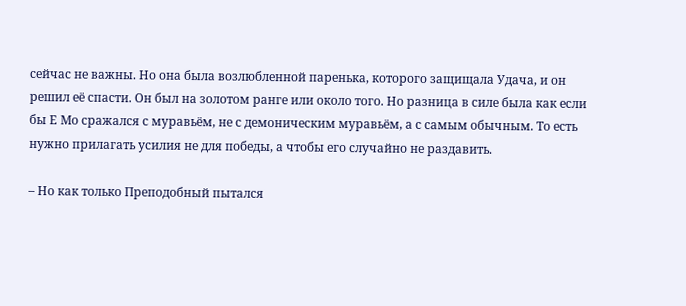сейчас не важны. Но она была возлюбленной паренька, которого защищала Удача, и он решил её спасти. Он был на золотом ранге или около того. Но разница в силе была как если бы Е Мо сражался с муравьём, не с демоническим муравьём, а с самым обычным. То есть нужно прилагать усилия не для победы, а чтобы его случайно не раздавить.

– Но как только Преподобный пытался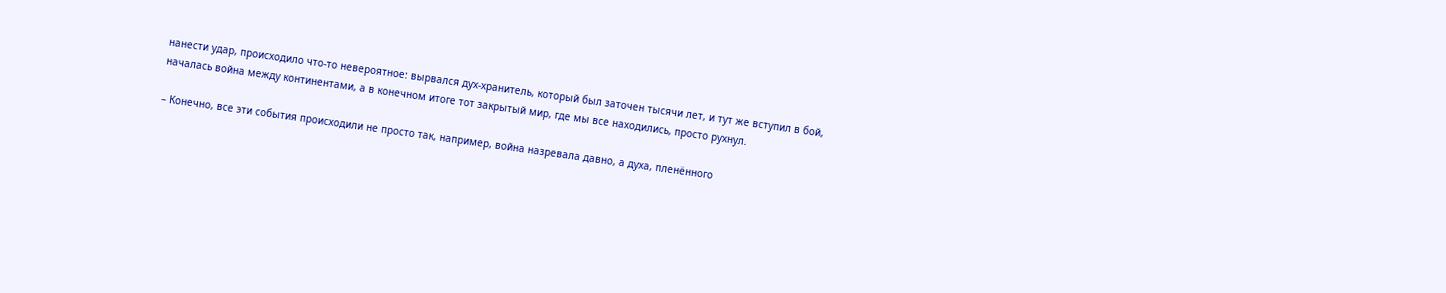нанести удар, происходило что-то невероятное: вырвался дух-хранитель, который был заточен тысячи лет, и тут же вступил в бой, началась война между континентами, а в конечном итоге тот закрытый мир, где мы все находились, просто рухнул.

– Конечно, все эти события происходили не просто так, например, война назревала давно, а духа, пленённого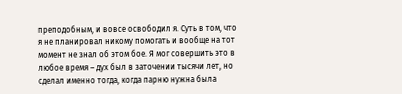преподобным, и вовсе освободил я. Суть в том, что я не планировал никому помогать и вообще на тот момент не знал об этом бое. Я мог совершить это в любое время – дух был в заточении тысячи лет, но сделал именно тогда, когда парню нужна была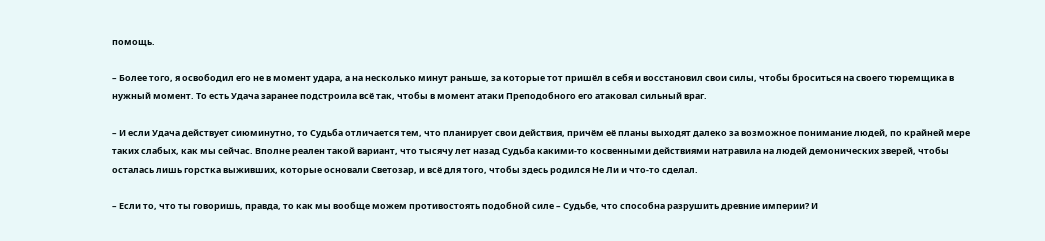помощь.

– Более того, я освободил его не в момент удара, а на несколько минут раньше, за которые тот пришёл в себя и восстановил свои силы, чтобы броситься на своего тюремщика в нужный момент. То есть Удача заранее подстроила всё так, чтобы в момент атаки Преподобного его атаковал сильный враг.

– И если Удача действует сиюминутно, то Судьба отличается тем, что планирует свои действия, причём её планы выходят далеко за возможное понимание людей, по крайней мере таких слабых, как мы сейчас. Вполне реален такой вариант, что тысячу лет назад Судьба какими-то косвенными действиями натравила на людей демонических зверей, чтобы осталась лишь горстка выживших, которые основали Светозар, и всё для того, чтобы здесь родился Не Ли и что-то сделал.

– Если то, что ты говоришь, правда, то как мы вообще можем противостоять подобной силе – Судьбе, что способна разрушить древние империи? И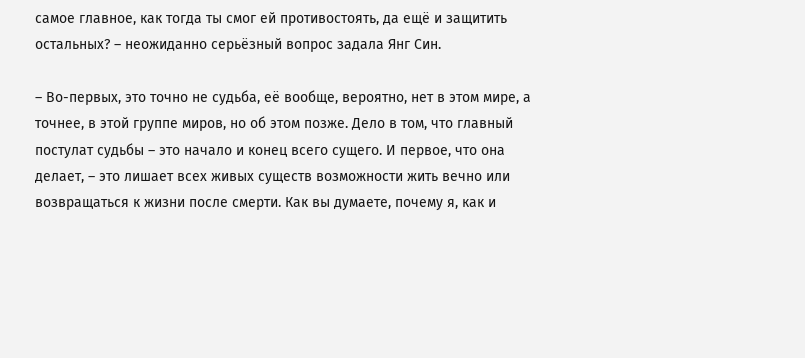самое главное, как тогда ты смог ей противостоять, да ещё и защитить остальных? – неожиданно серьёзный вопрос задала Янг Син.

– Во-первых, это точно не судьба, её вообще, вероятно, нет в этом мире, а точнее, в этой группе миров, но об этом позже. Дело в том, что главный постулат судьбы – это начало и конец всего сущего. И первое, что она делает, – это лишает всех живых существ возможности жить вечно или возвращаться к жизни после смерти. Как вы думаете, почему я, как и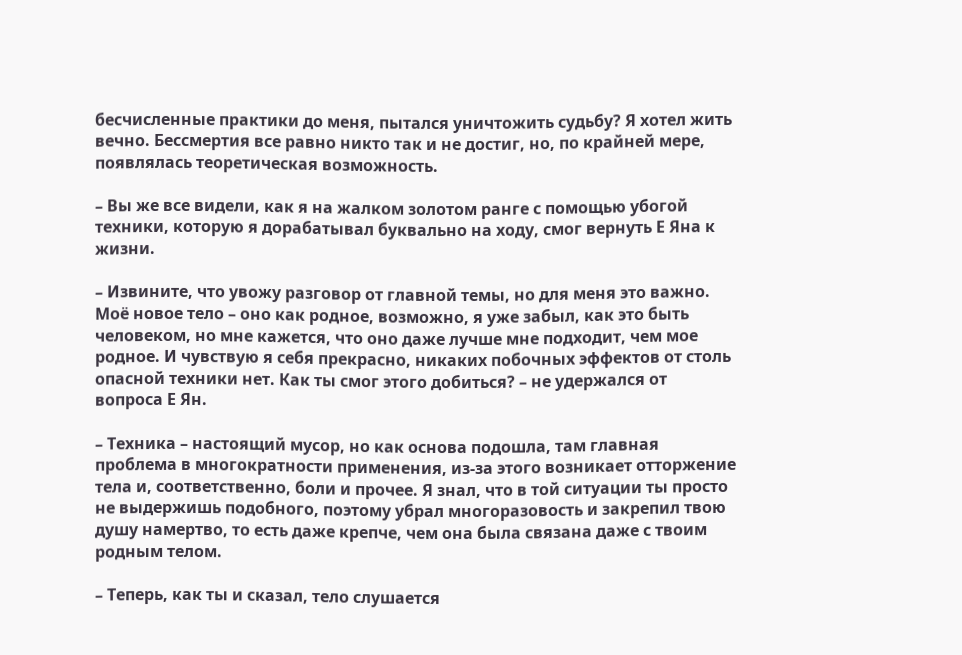бесчисленные практики до меня, пытался уничтожить судьбу? Я хотел жить вечно. Бессмертия все равно никто так и не достиг, но, по крайней мере, появлялась теоретическая возможность.

– Вы же все видели, как я на жалком золотом ранге с помощью убогой техники, которую я дорабатывал буквально на ходу, смог вернуть Е Яна к жизни.

– Извините, что увожу разговор от главной темы, но для меня это важно. Моё новое тело – оно как родное, возможно, я уже забыл, как это быть человеком, но мне кажется, что оно даже лучше мне подходит, чем мое родное. И чувствую я себя прекрасно, никаких побочных эффектов от столь опасной техники нет. Как ты смог этого добиться? – не удержался от вопроса Е Ян.

– Техника – настоящий мусор, но как основа подошла, там главная проблема в многократности применения, из-за этого возникает отторжение тела и, соответственно, боли и прочее. Я знал, что в той ситуации ты просто не выдержишь подобного, поэтому убрал многоразовость и закрепил твою душу намертво, то есть даже крепче, чем она была связана даже с твоим родным телом.

– Теперь, как ты и сказал, тело слушается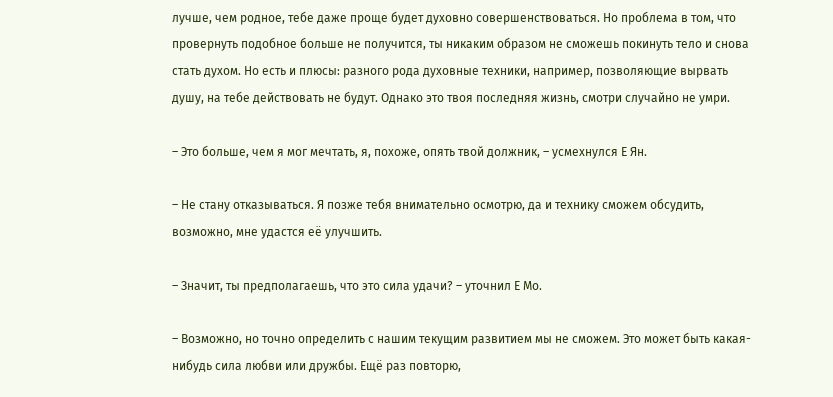лучше, чем родное, тебе даже проще будет духовно совершенствоваться. Но проблема в том, что провернуть подобное больше не получится, ты никаким образом не сможешь покинуть тело и снова стать духом. Но есть и плюсы: разного рода духовные техники, например, позволяющие вырвать душу, на тебе действовать не будут. Однако это твоя последняя жизнь, смотри случайно не умри.

– Это больше, чем я мог мечтать, я, похоже, опять твой должник, – усмехнулся Е Ян.

– Не стану отказываться. Я позже тебя внимательно осмотрю, да и технику сможем обсудить, возможно, мне удастся её улучшить.

– Значит, ты предполагаешь, что это сила удачи? – уточнил Е Мо.

– Возможно, но точно определить с нашим текущим развитием мы не сможем. Это может быть какая-нибудь сила любви или дружбы. Ещё раз повторю,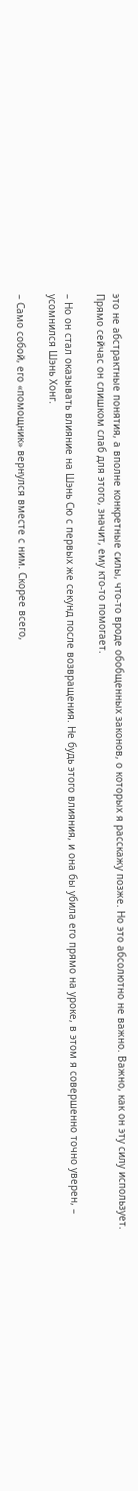это не абстрактные понятия, а вполне конкретные силы, что-то вроде обобщенных законов, о которых я расскажу позже. Но это абсолютно не важно. Важно, как он эту силу использует. Прямо сейчас он слишком слаб для этого, значит, ему кто-то помогает.

– Но он стал оказывать влияние на Шэнь Сю с первых же секунд после возвращения. Не будь этого влияния, и она бы убила его прямо на уроке, в этом я совершенно точно уверен, – усомнился Шэнь Хонг.

– Само собой, его «помощник» вернулся вместе с ним. Скорее всего,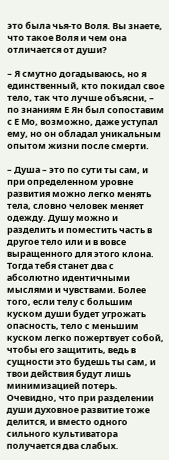это была чья-то Воля. Вы знаете, что такое Воля и чем она отличается от души?

– Я смутно догадываюсь, но я единственный, кто покидал свое тело, так что лучше объясни, – по знаниям Е Ян был сопоставим с Е Мо, возможно, даже уступал ему, но он обладал уникальным опытом жизни после смерти.

– Душа – это по сути ты сам, и при определенном уровне развития можно легко менять тела, словно человек меняет одежду. Душу можно и разделить и поместить часть в другое тело или и в вовсе выращенного для этого клона. Тогда тебя станет два с абсолютно идентичными мыслями и чувствами. Более того, если телу с большим куском души будет угрожать опасность, тело с меньшим куском легко пожертвует собой, чтобы его защитить, ведь в сущности это будешь ты сам, и твои действия будут лишь минимизацией потерь. Очевидно, что при разделении души духовное развитие тоже делится, и вместо одного сильного культиватора получается два слабых.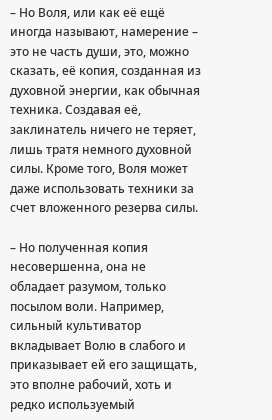– Но Воля, или как её ещё иногда называют, намерение – это не часть души, это, можно сказать, её копия, созданная из духовной энергии, как обычная техника. Создавая её, заклинатель ничего не теряет, лишь тратя немного духовной силы. Кроме того, Воля может даже использовать техники за счет вложенного резерва силы.

– Но полученная копия несовершенна, она не обладает разумом, только посылом воли. Например, сильный культиватор вкладывает Волю в слабого и приказывает ей его защищать, это вполне рабочий, хоть и редко используемый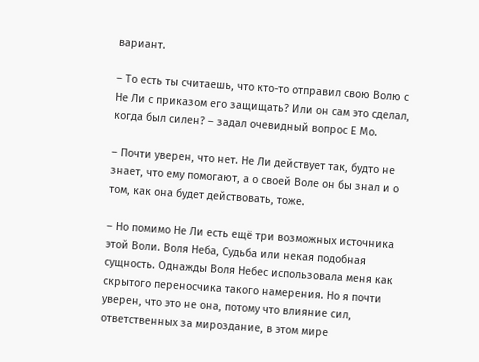вариант.

– То есть ты считаешь, что кто-то отправил свою Волю с Не Ли с приказом его защищать? Или он сам это сделал, когда был силен? – задал очевидный вопрос Е Мо.

– Почти уверен, что нет. Не Ли действует так, будто не знает, что ему помогают, а о своей Воле он бы знал и о том, как она будет действовать, тоже.

– Но помимо Не Ли есть ещё три возможных источника этой Воли. Воля Неба, Судьба или некая подобная сущность. Однажды Воля Небес использовала меня как скрытого переносчика такого намерения. Но я почти уверен, что это не она, потому что влияние сил, ответственных за мироздание, в этом мире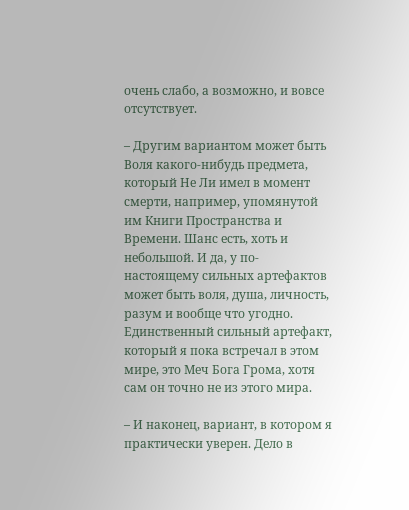очень слабо, а возможно, и вовсе отсутствует.

– Другим вариантом может быть Воля какого-нибудь предмета, который Не Ли имел в момент смерти, например, упомянутой им Книги Пространства и Времени. Шанс есть, хоть и небольшой. И да, у по-настоящему сильных артефактов может быть воля, душа, личность, разум и вообще что угодно. Единственный сильный артефакт, который я пока встречал в этом мире, это Меч Бога Грома, хотя сам он точно не из этого мира.

– И наконец, вариант, в котором я практически уверен. Дело в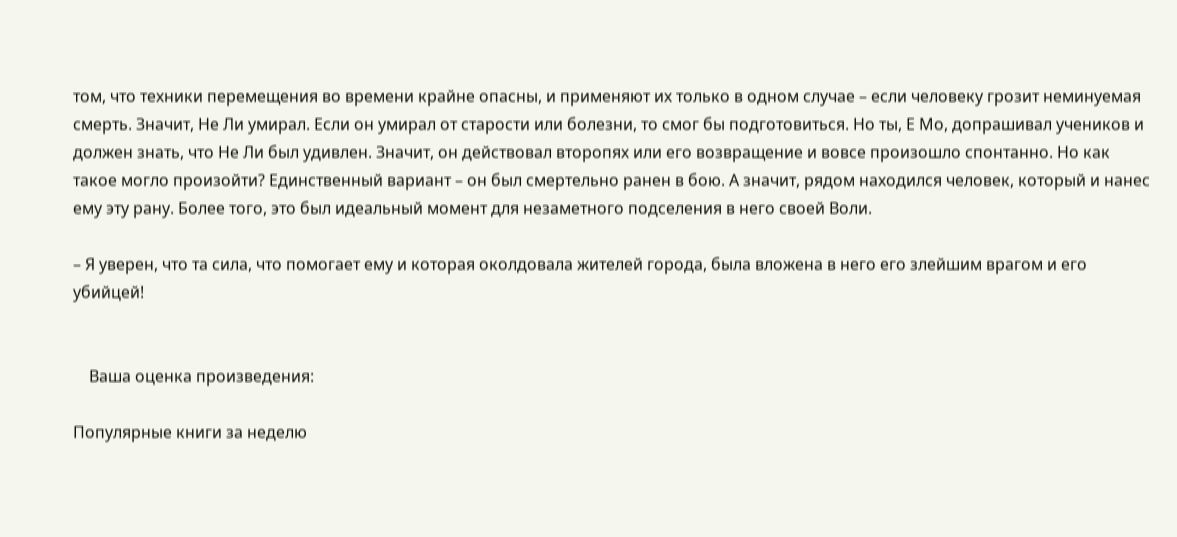том, что техники перемещения во времени крайне опасны, и применяют их только в одном случае – если человеку грозит неминуемая смерть. Значит, Не Ли умирал. Если он умирал от старости или болезни, то смог бы подготовиться. Но ты, Е Мо, допрашивал учеников и должен знать, что Не Ли был удивлен. Значит, он действовал второпях или его возвращение и вовсе произошло спонтанно. Но как такое могло произойти? Единственный вариант – он был смертельно ранен в бою. А значит, рядом находился человек, который и нанес ему эту рану. Более того, это был идеальный момент для незаметного подселения в него своей Воли.

– Я уверен, что та сила, что помогает ему и которая околдовала жителей города, была вложена в него его злейшим врагом и его убийцей!


    Ваша оценка произведения:

Популярные книги за неделю